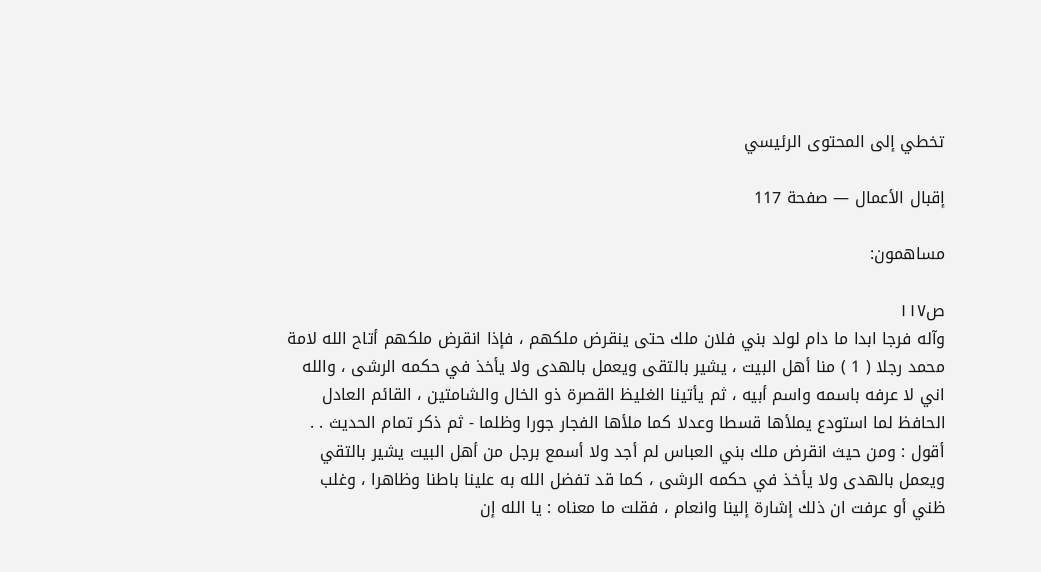تخطي إلى المحتوى الرئيسي

إقبال الأعمال — صفحة 117

مساهمون:

ص١١٧
وآله فرجا ابدا ما دام لولد بني فلان ملك حتى ينقرض ملكهم ، فإذا انقرض ملكهم أتاح الله لامة محمد رجلا ( 1 ) منا أهل البيت ، يشير بالتقى ويعمل بالهدى ولا يأخذ في حكمه الرشى ، والله اني لا عرفه باسمه واسم أبيه ، ثم يأتينا الغليظ القصرة ذو الخال والشامتين ، القائم العادل الحافظ لما استودع يملأها قسطا وعدلا كما ملأها الفجار جورا وظلما - ثم ذكر تمام الحديث . . أقول : ومن حيث انقرض ملك بني العباس لم أجد ولا أسمع برجل من أهل البيت يشير بالتقي ويعمل بالهدى ولا يأخذ في حكمه الرشى ، كما قد تفضل الله به علينا باطنا وظاهرا ، وغلب ظني أو عرفت ان ذلك إشارة إلينا وانعام ، فقلت ما معناه : يا الله إن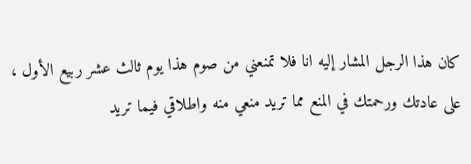كان هذا الرجل المشار إليه انا فلا تمنعني من صوم هذا يوم ثالث عشر ربيع الأول ، على عادتك ورحمتك في المنع مما تريد منعي منه واطلاقي فيما تريد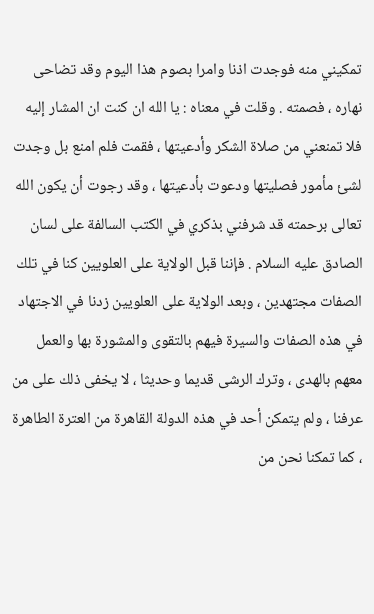تمكيني منه فوجدت اذنا وامرا بصوم هذا اليوم وقد تضاحى نهاره ، فصمته . وقلت في معناه : يا الله ان كنت ان المشار إليه فلا تمنعني من صلاة الشكر وأدعيتها ، فقمت فلم امنع بل وجدت لشئ مأمور فصليتها ودعوت بأدعيتها ، وقد رجوت أن يكون الله تعالى برحمته قد شرفني بذكري في الكتب السالفة على لسان الصادق عليه السلام . فإننا قبل الولاية على العلويين كنا في تلك الصفات مجتهدين ، وبعد الولاية على العلويين زدنا في الاجتهاد في هذه الصفات والسيرة فيهم بالتقوى والمشورة بها والعمل معهم بالهدى ، وترك الرشى قديما وحديثا ، لا يخفى ذلك على من عرفنا ، ولم يتمكن أحد في هذه الدولة القاهرة من العترة الطاهرة ، كما تمكنا نحن من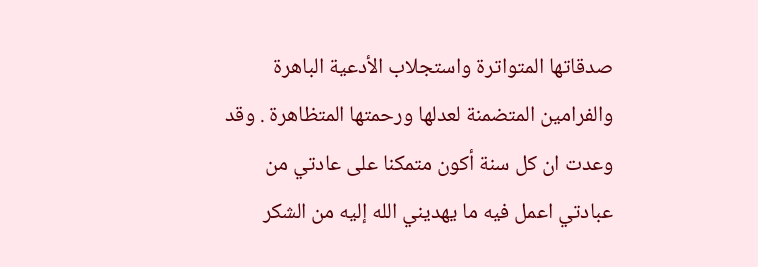صدقاتها المتواترة واستجلاب الأدعية الباهرة والفرامين المتضمنة لعدلها ورحمتها المتظاهرة . وقد وعدت ان كل سنة أكون متمكنا على عادتي من عبادتي اعمل فيه ما يهديني الله إليه من الشكر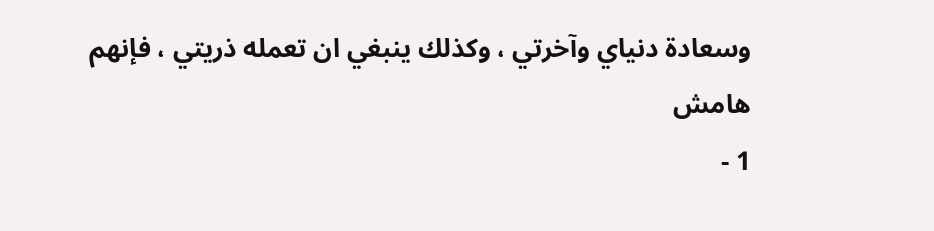وسعادة دنياي وآخرتي ، وكذلك ينبغي ان تعمله ذريتي ، فإنهم
هامش
1 -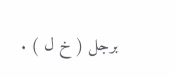برجل ( خ ل ) .